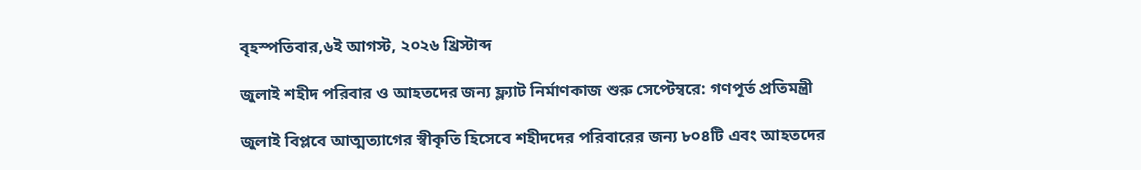বৃহস্পতিবার,৬ই আগস্ট, ২০২৬ খ্রিস্টাব্দ

জুলাই শহীদ পরিবার ও আহতদের জন্য ফ্ল্যাট নির্মাণকাজ শুরু সেপ্টেম্বরে: গণপূর্ত প্রতিমন্ত্রী

জুলাই বিপ্লবে আত্মত্যাগের স্বীকৃতি হিসেবে শহীদদের পরিবারের জন্য ৮০৪টি এবং আহতদের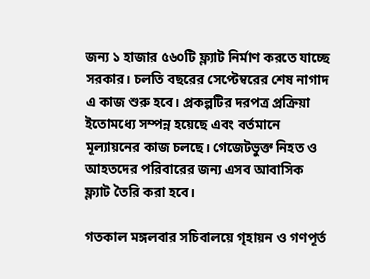জন্য ১ হাজার ৫৬০টি ফ্ল্যাট নির্মাণ করতে যাচ্ছে সরকার। চলতি বছরের সেপ্টেম্বরের শেষ নাগাদ এ কাজ শুরু হবে। প্রকল্পটির দরপত্র প্রক্রিয়া ইতোমধ্যে সম্পন্ন হয়েছে এবং বর্তমানে মূল্যায়নের কাজ চলছে। গেজেটভুক্ত নিহত ও আহতদের পরিবারের জন্য এসব আবাসিক ফ্ল্যাট তৈরি করা হবে।

গতকাল মঙ্গলবার সচিবালয়ে গৃহায়ন ও গণপূর্ত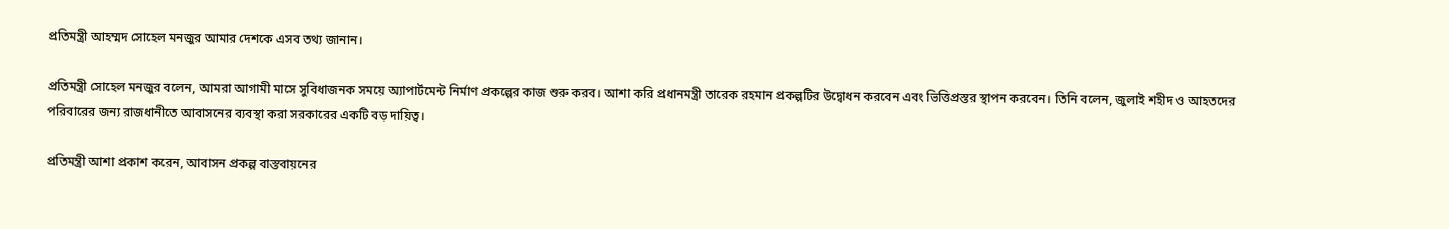প্রতিমন্ত্রী আহম্মদ সোহেল মনজুর আমার দেশকে এসব তথ্য জানান।

প্রতিমন্ত্রী সোহেল মনজুর বলেন, আমরা আগামী মাসে সুবিধাজনক সময়ে অ্যাপার্টমেন্ট নির্মাণ প্রকল্পের কাজ শুরু করব। আশা করি প্রধানমন্ত্রী তারেক রহমান প্রকল্পটির উদ্বোধন করবেন এবং ভিত্তিপ্রস্তর স্থাপন করবেন। তিনি বলেন, জুলাই শহীদ ও আহতদের পরিবারের জন্য রাজধানীতে আবাসনের ব্যবস্থা করা সরকারের একটি বড় দায়িত্ব।

প্রতিমন্ত্রী আশা প্রকাশ করেন, আবাসন প্রকল্প বাস্তবায়নের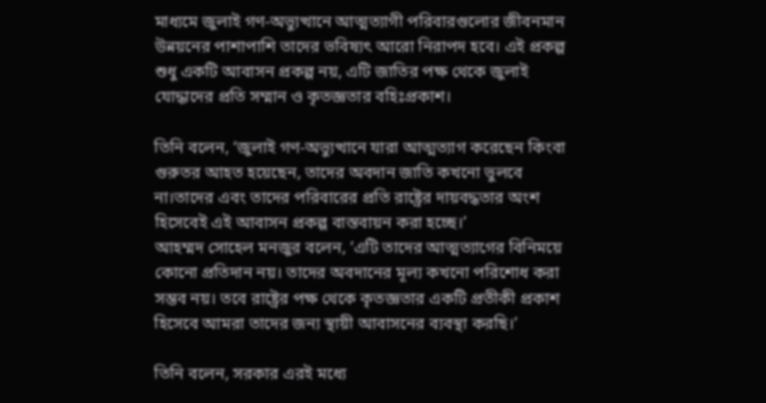মাধ্যমে জুলাই গণ-অভ্যুত্থানে আত্মত্যাগী পরিবারগুলোর জীবনমান উন্নয়নের পাশাপাশি তাদের ভবিষ্যৎ আরো নিরাপদ হবে। এই প্রকল্প শুধু একটি আবাসন প্রকল্প নয়, এটি জাতির পক্ষ থেকে জুলাই যোদ্ধাদের প্রতি সম্মান ও কৃতজ্ঞতার বহিঃপ্রকাশ।

তিনি বলেন, ‘জুলাই গণ-অভ্যুত্থানে যারা আত্মত্যাগ করেছেন কিংবা গুরুতর আহত হয়েছেন, তাদের অবদান জাতি কখনো ভুলবে না।তাদের এবং তাদের পরিবারের প্রতি রাষ্ট্রের দায়বদ্ধতার অংশ হিসেবেই এই আবাসন প্রকল্প বাস্তবায়ন করা হচ্ছে।’
আহম্মদ সোহেল মনজুর বলেন, ‘এটি তাদের আত্মত্যাগের বিনিময়ে কোনো প্রতিদান নয়। তাদের অবদানের মূল্য কখনো পরিশোধ করা সম্ভব নয়। তবে রাষ্ট্রের পক্ষ থেকে কৃতজ্ঞতার একটি প্রতীকী প্রকাশ হিসেবে আমরা তাদের জন্য স্থায়ী আবাসনের ব্যবস্থা করছি।’

তিনি বলেন, সরকার এরই মধ্যে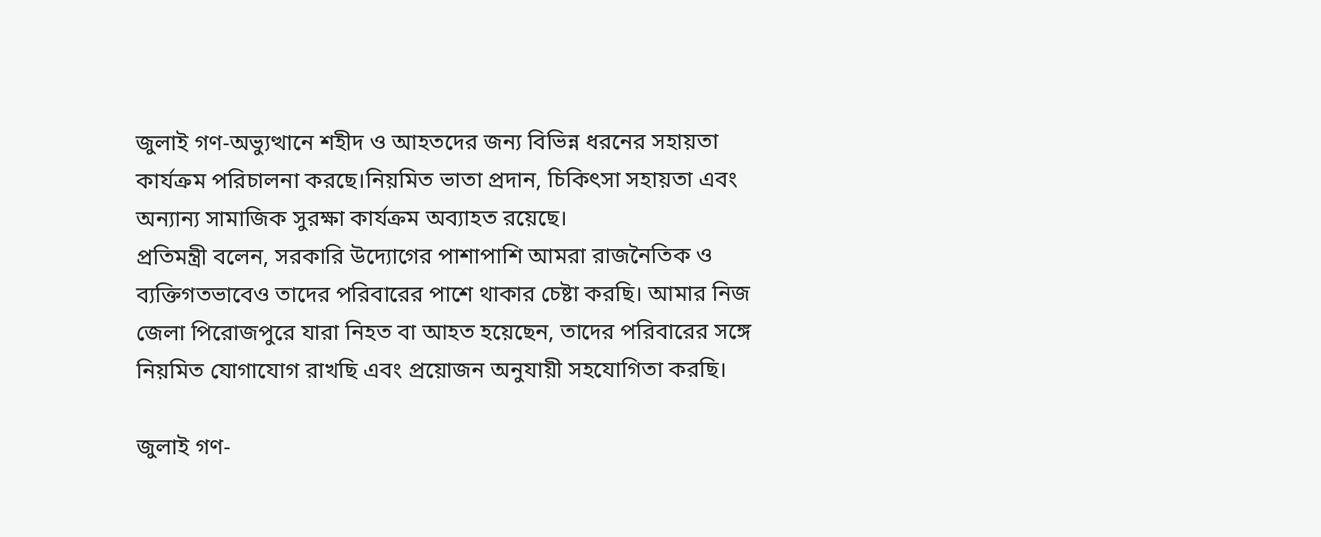জুলাই গণ-অভ্যুত্থানে শহীদ ও আহতদের জন্য বিভিন্ন ধরনের সহায়তা কার্যক্রম পরিচালনা করছে।নিয়মিত ভাতা প্রদান, চিকিৎসা সহায়তা এবং অন্যান্য সামাজিক সুরক্ষা কার্যক্রম অব্যাহত রয়েছে।
প্রতিমন্ত্রী বলেন, সরকারি উদ্যোগের পাশাপাশি আমরা রাজনৈতিক ও ব্যক্তিগতভাবেও তাদের পরিবারের পাশে থাকার চেষ্টা করছি। আমার নিজ জেলা পিরোজপুরে যারা নিহত বা আহত হয়েছেন, তাদের পরিবারের সঙ্গে নিয়মিত যোগাযোগ রাখছি এবং প্রয়োজন অনুযায়ী সহযোগিতা করছি।

জুলাই গণ-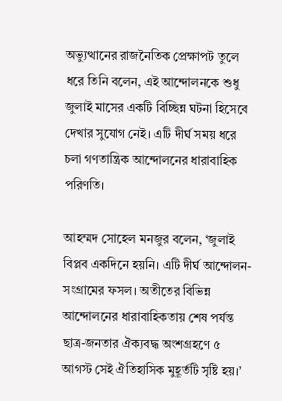অভ্যুত্থানের রাজনৈতিক প্রেক্ষাপট তুলে ধরে তিনি বলেন, এই আন্দোলনকে শুধু জুলাই মাসের একটি বিচ্ছিন্ন ঘটনা হিসেবে দেখার সুযোগ নেই। এটি দীর্ঘ সময় ধরে চলা গণতান্ত্রিক আন্দোলনের ধারাবাহিক পরিণতি।

আহম্মদ সোহেল মনজুর বলেন, ‘জুলাই বিপ্লব একদিনে হয়নি। এটি দীর্ঘ আন্দোলন-সংগ্রামের ফসল। অতীতের বিভিন্ন আন্দোলনের ধারাবাহিকতায় শেষ পর্যন্ত ছাত্র-জনতার ঐক্যবদ্ধ অংশগ্রহণে ৫ আগস্ট সেই ঐতিহাসিক মুহূর্তটি সৃষ্টি হয়।’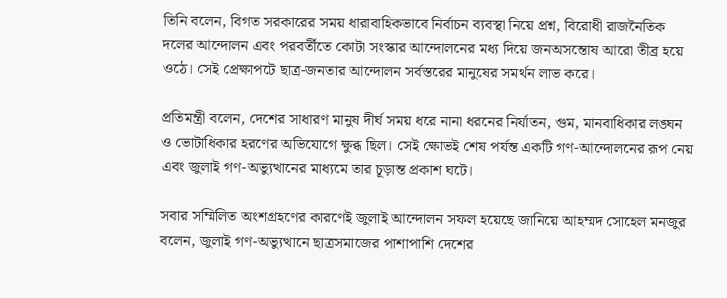তিনি বলেন, বিগত সরকারের সময় ধারাবাহিকভাবে নির্বাচন ব্যবস্থা নিয়ে প্রশ্ন, বিরোধী রাজনৈতিক দলের আন্দোলন এবং পরবর্তীতে কোটা সংস্কার আন্দোলনের মধ্য দিয়ে জনঅসন্তোষ আরো তীব্র হয়ে ওঠে। সেই প্রেক্ষাপটে ছাত্র-জনতার আন্দোলন সর্বস্তরের মানুষের সমর্থন লাভ করে।

প্রতিমন্ত্রী বলেন, দেশের সাধারণ মানুষ দীর্ঘ সময় ধরে নানা ধরনের নির্যাতন, গুম, মানবাধিকার লঙ্ঘন ও ভোটাধিকার হরণের অভিযোগে ক্ষুব্ধ ছিল। সেই ক্ষোভই শেষ পর্যন্ত একটি গণ-আন্দোলনের রূপ নেয় এবং জুলাই গণ-অভ্যুত্থানের মাধ্যমে তার চূড়ান্ত প্রকাশ ঘটে।

সবার সম্মিলিত অংশগ্রহণের কারণেই জুলাই আন্দোলন সফল হয়েছে জানিয়ে আহম্মদ সোহেল মনজুর বলেন, জুলাই গণ-অভ্যুত্থানে ছাত্রসমাজের পাশাপাশি দেশের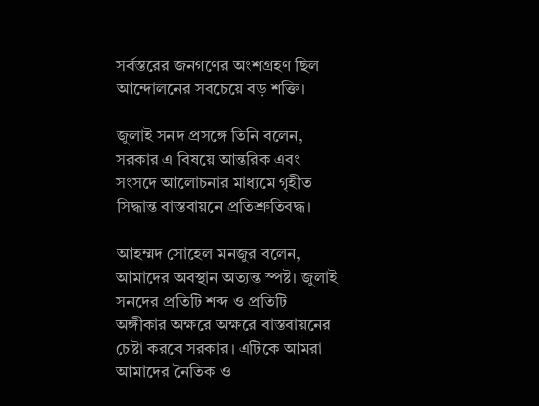সর্বস্তরের জনগণের অংশগ্রহণ ছিল আন্দোলনের সবচেয়ে বড় শক্তি।

জুলাই সনদ প্রসঙ্গে তিনি বলেন, সরকার এ বিষয়ে আন্তরিক এবং সংসদে আলোচনার মাধ্যমে গৃহীত সিদ্ধান্ত বাস্তবায়নে প্রতিশ্রুতিবদ্ধ।

আহম্মদ সোহেল মনজুর বলেন, আমাদের অবস্থান অত্যন্ত স্পষ্ট। জুলাই সনদের প্রতিটি শব্দ ও প্রতিটি অঙ্গীকার অক্ষরে অক্ষরে বাস্তবায়নের চেষ্টা করবে সরকার। এটিকে আমরা আমাদের নৈতিক ও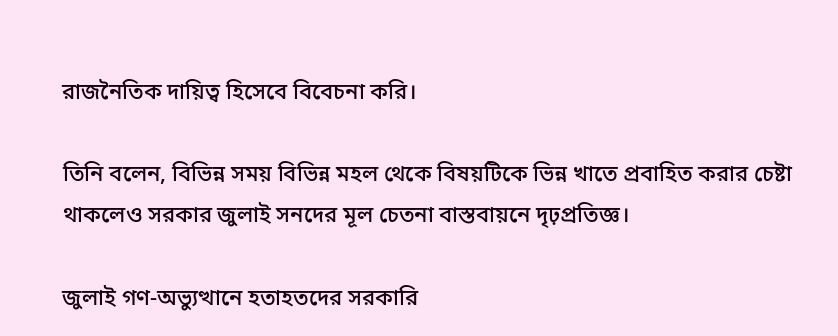রাজনৈতিক দায়িত্ব হিসেবে বিবেচনা করি।

তিনি বলেন, বিভিন্ন সময় বিভিন্ন মহল থেকে বিষয়টিকে ভিন্ন খাতে প্রবাহিত করার চেষ্টা থাকলেও সরকার জুলাই সনদের মূল চেতনা বাস্তবায়নে দৃঢ়প্রতিজ্ঞ।

জুলাই গণ-অভ্যুত্থানে হতাহতদের সরকারি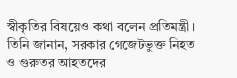স্বীকৃতির বিষয়েও কথা বলেন প্রতিমন্ত্রী। তিনি জানান, সরকার গেজেটভুক্ত নিহত ও গুরুতর আহতদের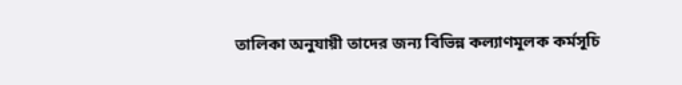তালিকা অনুযায়ী তাদের জন্য বিভিন্ন কল্যাণমূলক কর্মসূচি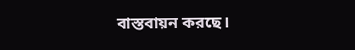বাস্তবায়ন করছে।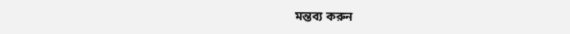মন্তব্য করুন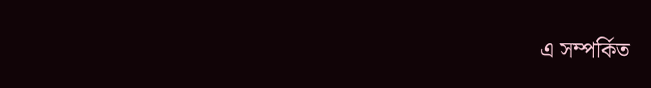এ সম্পর্কিত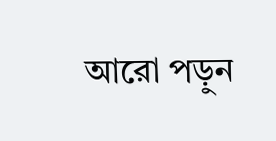আরো পড়ুন